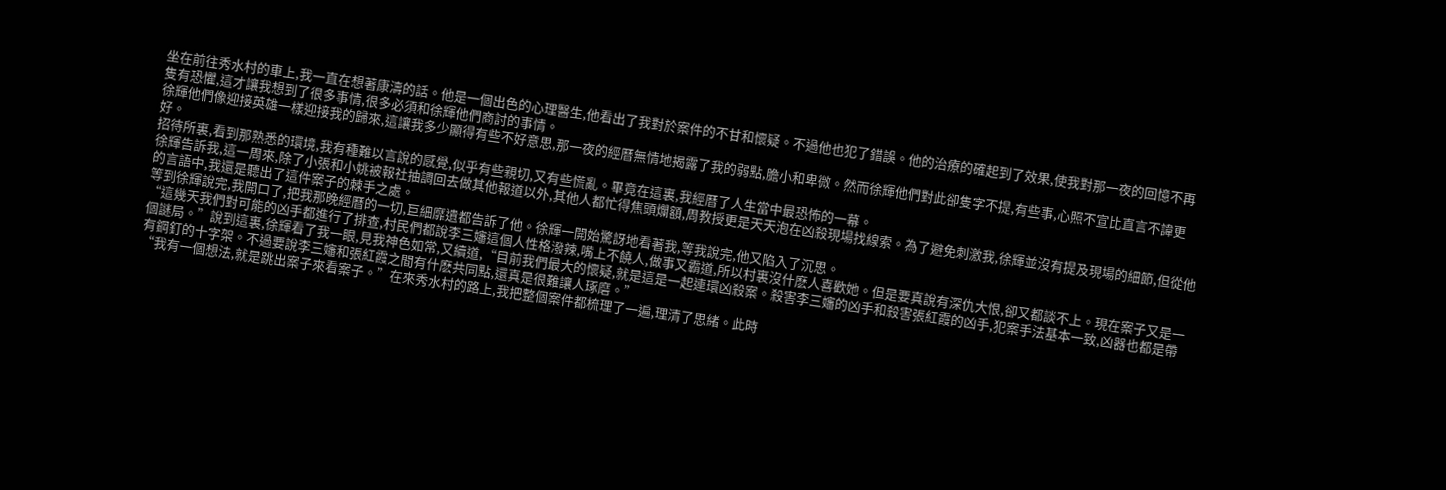坐在前往秀水村的車上,我一直在想著康濤的話。他是一個出色的心理醫生,他看出了我對於案件的不甘和懷疑。不過他也犯了錯誤。他的治療的確起到了效果,使我對那一夜的回憶不再隻有恐懼,這才讓我想到了很多事情,很多必須和徐輝他們商討的事情。
徐輝他們像迎接英雄一樣迎接我的歸來,這讓我多少顯得有些不好意思,那一夜的經曆無情地揭露了我的弱點,膽小和卑微。然而徐輝他們對此卻隻字不提,有些事,心照不宣比直言不諱更好。
招待所裏,看到那熟悉的環境,我有種難以言說的感覺,似乎有些親切,又有些慌亂。畢竟在這裏,我經曆了人生當中最恐怖的一幕。
徐輝告訴我,這一周來,除了小張和小姚被報社抽調回去做其他報道以外,其他人都忙得焦頭爛額,周教授更是天天泡在凶殺現場找線索。為了避免刺激我,徐輝並沒有提及現場的細節,但從他的言語中,我還是聽出了這件案子的棘手之處。
等到徐輝說完,我開口了,把我那晚經曆的一切,巨細靡遺都告訴了他。徐輝一開始驚訝地看著我,等我說完,他又陷入了沉思。
“這幾天我們對可能的凶手都進行了排查,村民們都說李三嬸這個人性格潑辣,嘴上不饒人,做事又霸道,所以村裏沒什麽人喜歡她。但是要真說有深仇大恨,卻又都談不上。現在案子又是一個謎局。”說到這裏,徐輝看了我一眼,見我神色如常,又續道,“目前我們最大的懷疑,就是這是一起連環凶殺案。殺害李三嬸的凶手和殺害張紅霞的凶手,犯案手法基本一致,凶器也都是帶有鋼釘的十字架。不過要說李三嬸和張紅霞之間有什麽共同點,還真是很難讓人琢磨。”
“我有一個想法,就是跳出案子來看案子。”在來秀水村的路上,我把整個案件都梳理了一遍,理清了思緒。此時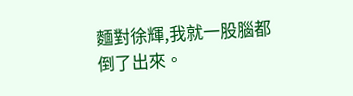麵對徐輝,我就一股腦都倒了出來。